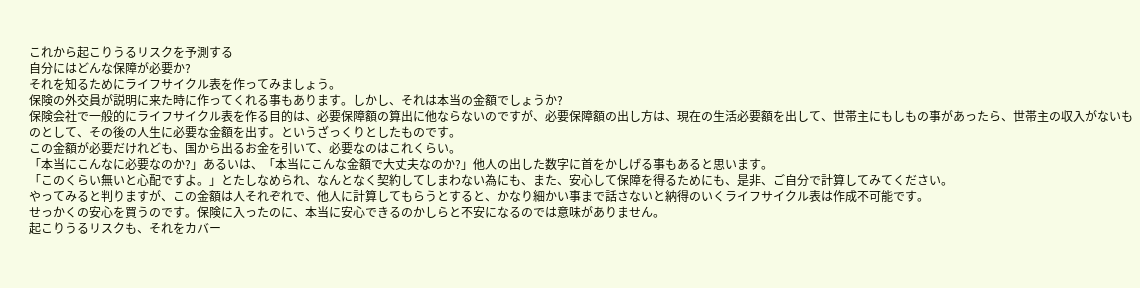これから起こりうるリスクを予測する
自分にはどんな保障が必要か?
それを知るためにライフサイクル表を作ってみましょう。
保険の外交員が説明に来た時に作ってくれる事もあります。しかし、それは本当の金額でしょうか?
保険会社で一般的にライフサイクル表を作る目的は、必要保障額の算出に他ならないのですが、必要保障額の出し方は、現在の生活必要額を出して、世帯主にもしもの事があったら、世帯主の収入がないものとして、その後の人生に必要な金額を出す。というざっくりとしたものです。
この金額が必要だけれども、国から出るお金を引いて、必要なのはこれくらい。
「本当にこんなに必要なのか?」あるいは、「本当にこんな金額で大丈夫なのか?」他人の出した数字に首をかしげる事もあると思います。
「このくらい無いと心配ですよ。」とたしなめられ、なんとなく契約してしまわない為にも、また、安心して保障を得るためにも、是非、ご自分で計算してみてください。
やってみると判りますが、この金額は人それぞれで、他人に計算してもらうとすると、かなり細かい事まで話さないと納得のいくライフサイクル表は作成不可能です。
せっかくの安心を買うのです。保険に入ったのに、本当に安心できるのかしらと不安になるのでは意味がありません。
起こりうるリスクも、それをカバー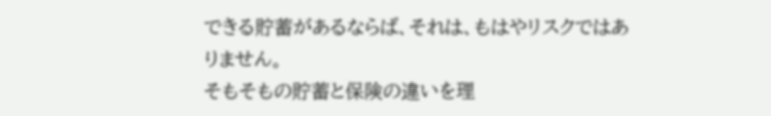できる貯蓄があるならば、それは、もはやリスクではありません。
そもそもの貯蓄と保険の違いを理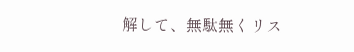解して、無駄無くリス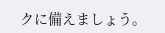クに備えましょう。